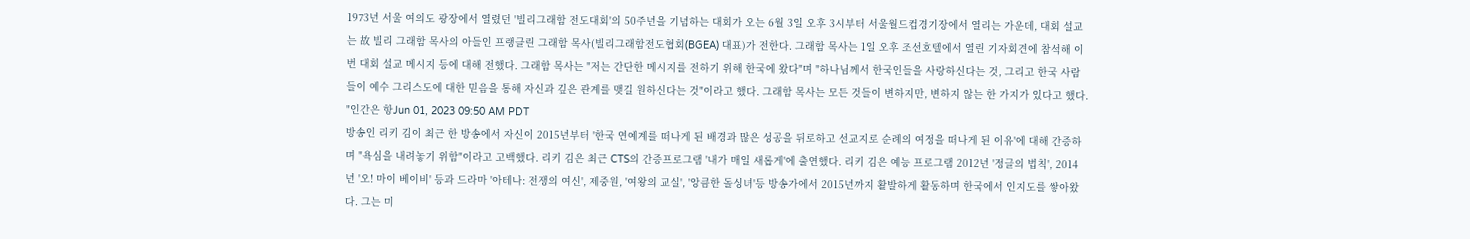1973년 서울 여의도 광장에서 열렸던 '빌리그래함 전도대회'의 50주년을 기념하는 대회가 오는 6월 3일 오후 3시부터 서울월드컵경기장에서 열리는 가운데, 대회 설교는 故 빌리 그래함 목사의 아들인 프랭클린 그래함 목사(빌리그래함전도협회(BGEA) 대표)가 전한다. 그래함 목사는 1일 오후 조선호텔에서 열린 기자회견에 참석해 이번 대회 설교 메시지 등에 대해 전했다. 그래함 목사는 "저는 간단한 메시지를 전하기 위해 한국에 왔다"며 "하나님께서 한국인들을 사랑하신다는 것, 그리고 한국 사람들이 예수 그리스도에 대한 믿음을 통해 자신과 깊은 관계를 맺길 원하신다는 것"이라고 했다. 그래함 목사는 모든 것들이 변하지만, 변하지 않는 한 가지가 있다고 했다. "인간은 항Jun 01, 2023 09:50 AM PDT
방송인 리키 김이 최근 한 방송에서 자신이 2015년부터 '한국 연예계를 떠나게 된 배경과 많은 성공을 뒤로하고 선교지로 순례의 여정을 떠나게 된 이유'에 대해 간증하며 "욕심을 내려놓기 위함"이라고 고백했다. 리키 김은 최근 CTS의 간증프로그램 '내가 매일 새롭게'에 출연했다. 리키 김은 예능 프로그램 2012년 '정글의 법칙', 2014년 '오! 마이 베이비' 등과 드라마 '아테나: 전쟁의 여신', 제중원, '여왕의 교실', '앙큼한 돌싱녀'등 방송가에서 2015년까지 활발하게 활동하며 한국에서 인지도를 쌓아왔다. 그는 미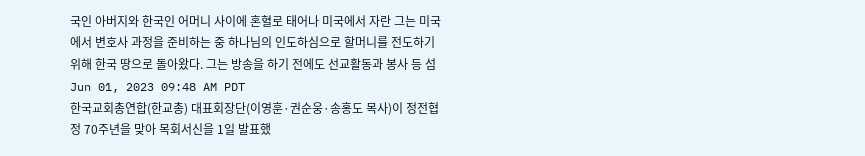국인 아버지와 한국인 어머니 사이에 혼혈로 태어나 미국에서 자란 그는 미국에서 변호사 과정을 준비하는 중 하나님의 인도하심으로 할머니를 전도하기 위해 한국 땅으로 돌아왔다. 그는 방송을 하기 전에도 선교활동과 봉사 등 섬Jun 01, 2023 09:48 AM PDT
한국교회총연합(한교총) 대표회장단(이영훈·권순웅·송홍도 목사)이 정전협정 70주년을 맞아 목회서신을 1일 발표했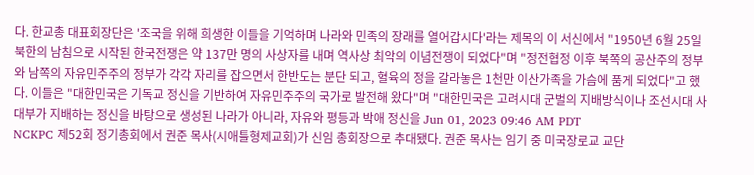다. 한교총 대표회장단은 '조국을 위해 희생한 이들을 기억하며 나라와 민족의 장래를 열어갑시다'라는 제목의 이 서신에서 "1950년 6월 25일 북한의 남침으로 시작된 한국전쟁은 약 137만 명의 사상자를 내며 역사상 최악의 이념전쟁이 되었다"며 "정전협정 이후 북쪽의 공산주의 정부와 남쪽의 자유민주주의 정부가 각각 자리를 잡으면서 한반도는 분단 되고, 혈육의 정을 갈라놓은 1천만 이산가족을 가슴에 품게 되었다"고 했다. 이들은 "대한민국은 기독교 정신을 기반하여 자유민주주의 국가로 발전해 왔다"며 "대한민국은 고려시대 군벌의 지배방식이나 조선시대 사대부가 지배하는 정신을 바탕으로 생성된 나라가 아니라, 자유와 평등과 박애 정신을 Jun 01, 2023 09:46 AM PDT
NCKPC 제52회 정기총회에서 권준 목사(시애틀형제교회)가 신임 총회장으로 추대됐다. 권준 목사는 임기 중 미국장로교 교단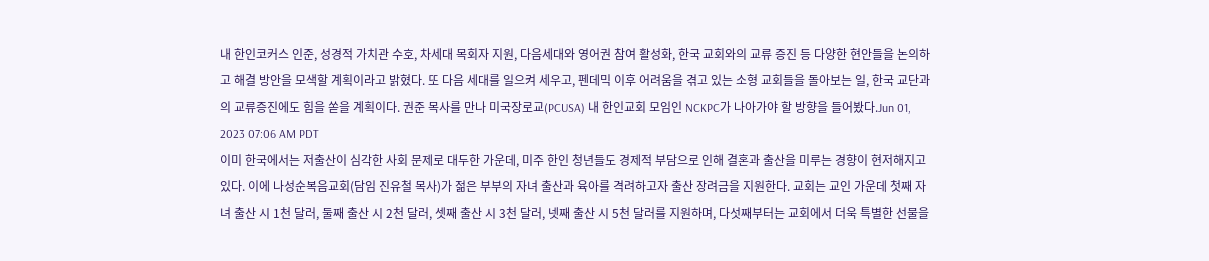내 한인코커스 인준, 성경적 가치관 수호, 차세대 목회자 지원, 다음세대와 영어권 참여 활성화, 한국 교회와의 교류 증진 등 다양한 현안들을 논의하고 해결 방안을 모색할 계획이라고 밝혔다. 또 다음 세대를 일으켜 세우고, 펜데믹 이후 어려움을 겪고 있는 소형 교회들을 돌아보는 일, 한국 교단과의 교류증진에도 힘을 쏟을 계획이다. 권준 목사를 만나 미국장로교(PCUSA) 내 한인교회 모임인 NCKPC가 나아가야 할 방향을 들어봤다.Jun 01, 2023 07:06 AM PDT
이미 한국에서는 저출산이 심각한 사회 문제로 대두한 가운데, 미주 한인 청년들도 경제적 부담으로 인해 결혼과 출산을 미루는 경향이 현저해지고 있다. 이에 나성순복음교회(담임 진유철 목사)가 젊은 부부의 자녀 출산과 육아를 격려하고자 출산 장려금을 지원한다. 교회는 교인 가운데 첫째 자녀 출산 시 1천 달러, 둘째 출산 시 2천 달러, 셋째 출산 시 3천 달러, 넷째 출산 시 5천 달러를 지원하며, 다섯째부터는 교회에서 더욱 특별한 선물을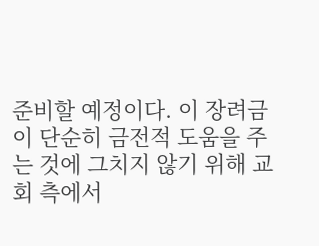준비할 예정이다. 이 장려금이 단순히 금전적 도움을 주는 것에 그치지 않기 위해 교회 측에서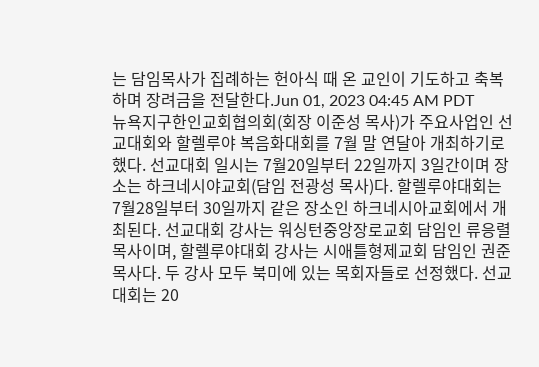는 담임목사가 집례하는 헌아식 때 온 교인이 기도하고 축복하며 장려금을 전달한다.Jun 01, 2023 04:45 AM PDT
뉴욕지구한인교회협의회(회장 이준성 목사)가 주요사업인 선교대회와 할렐루야 복음화대회를 7월 말 연달아 개최하기로 했다. 선교대회 일시는 7월20일부터 22일까지 3일간이며 장소는 하크네시야교회(담임 전광성 목사)다. 할렐루야대회는 7월28일부터 30일까지 같은 장소인 하크네시아교회에서 개최된다. 선교대회 강사는 워싱턴중앙장로교회 담임인 류응렬 목사이며, 할렐루야대회 강사는 시애틀형제교회 담임인 권준 목사다. 두 강사 모두 북미에 있는 목회자들로 선정했다. 선교대회는 20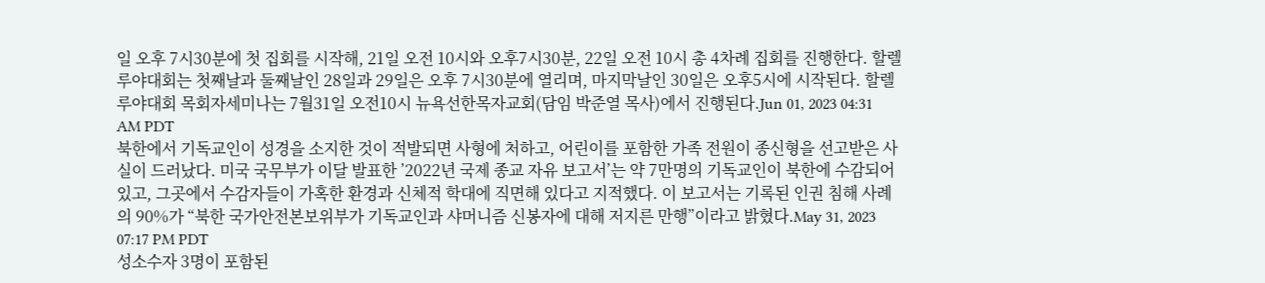일 오후 7시30분에 첫 집회를 시작해, 21일 오전 10시와 오후7시30분, 22일 오전 10시 총 4차례 집회를 진행한다. 할렐루야대회는 첫째날과 둘째날인 28일과 29일은 오후 7시30분에 열리며, 마지막날인 30일은 오후5시에 시작된다. 할렐루야대회 목회자세미나는 7월31일 오전10시 뉴욕선한목자교회(담임 박준열 목사)에서 진행된다.Jun 01, 2023 04:31 AM PDT
북한에서 기독교인이 성경을 소지한 것이 적발되면 사형에 처하고, 어린이를 포함한 가족 전원이 종신형을 선고받은 사실이 드러났다. 미국 국무부가 이달 발표한 ’2022년 국제 종교 자유 보고서’는 약 7만명의 기독교인이 북한에 수감되어 있고, 그곳에서 수감자들이 가혹한 환경과 신체적 학대에 직면해 있다고 지적했다. 이 보고서는 기록된 인권 침해 사례의 90%가 “북한 국가안전본보위부가 기독교인과 샤머니즘 신봉자에 대해 저지른 만행”이라고 밝혔다.May 31, 2023 07:17 PM PDT
성소수자 3명이 포함된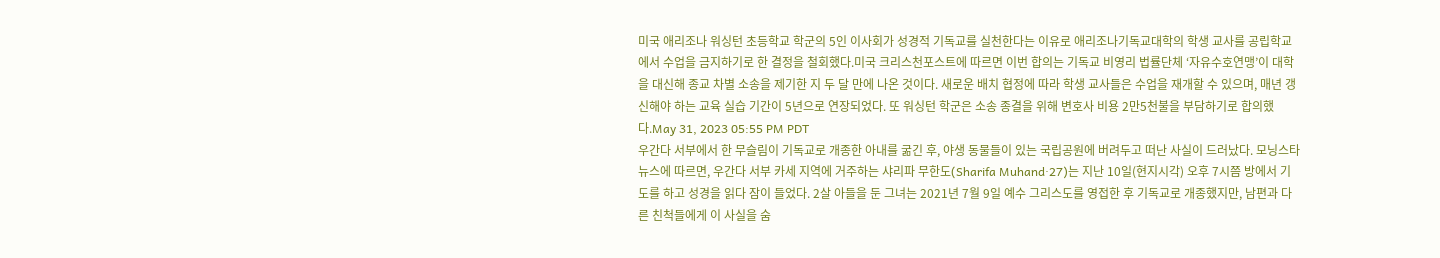미국 애리조나 워싱턴 초등학교 학군의 5인 이사회가 성경적 기독교를 실천한다는 이유로 애리조나기독교대학의 학생 교사를 공립학교에서 수업을 금지하기로 한 결정을 철회했다.미국 크리스천포스트에 따르면 이번 합의는 기독교 비영리 법률단체 ‘자유수호연맹’이 대학을 대신해 종교 차별 소송을 제기한 지 두 달 만에 나온 것이다. 새로운 배치 협정에 따라 학생 교사들은 수업을 재개할 수 있으며, 매년 갱신해야 하는 교육 실습 기간이 5년으로 연장되었다. 또 워싱턴 학군은 소송 종결을 위해 변호사 비용 2만5천불을 부담하기로 합의했다.May 31, 2023 05:55 PM PDT
우간다 서부에서 한 무슬림이 기독교로 개종한 아내를 굶긴 후, 야생 동물들이 있는 국립공원에 버려두고 떠난 사실이 드러났다. 모닝스타뉴스에 따르면, 우간다 서부 카세 지역에 거주하는 샤리파 무한도(Sharifa Muhand·27)는 지난 10일(현지시각) 오후 7시쯤 방에서 기도를 하고 성경을 읽다 잠이 들었다. 2살 아들을 둔 그녀는 2021년 7월 9일 예수 그리스도를 영접한 후 기독교로 개종했지만, 남편과 다른 친척들에게 이 사실을 숨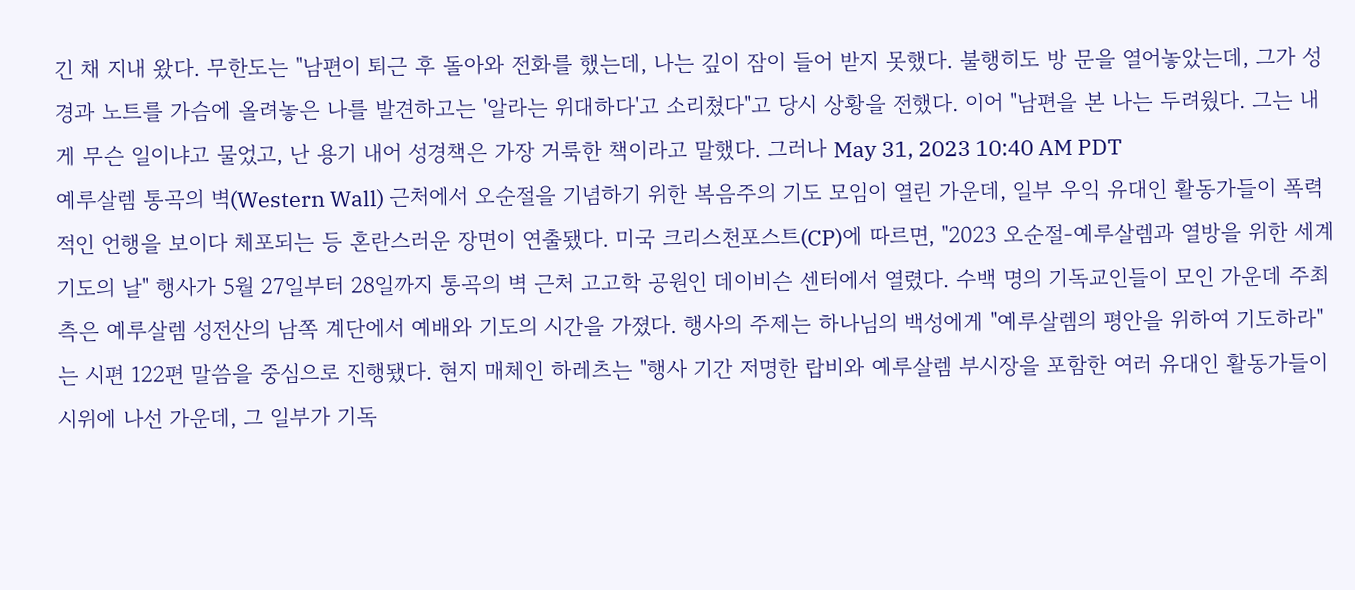긴 채 지내 왔다. 무한도는 "남편이 퇴근 후 돌아와 전화를 했는데, 나는 깊이 잠이 들어 받지 못했다. 불행히도 방 문을 열어놓았는데, 그가 성경과 노트를 가슴에 올려놓은 나를 발견하고는 '알라는 위대하다'고 소리쳤다"고 당시 상황을 전했다. 이어 "남편을 본 나는 두려웠다. 그는 내게 무슨 일이냐고 물었고, 난 용기 내어 성경책은 가장 거룩한 책이라고 말했다. 그러나 May 31, 2023 10:40 AM PDT
예루살렘 통곡의 벽(Western Wall) 근처에서 오순절을 기념하기 위한 복음주의 기도 모임이 열린 가운데, 일부 우익 유대인 활동가들이 폭력적인 언행을 보이다 체포되는 등 혼란스러운 장면이 연출됐다. 미국 크리스천포스트(CP)에 따르면, "2023 오순절-예루살렘과 열방을 위한 세계 기도의 날" 행사가 5월 27일부터 28일까지 통곡의 벽 근처 고고학 공원인 데이비슨 센터에서 열렸다. 수백 명의 기독교인들이 모인 가운데 주최측은 예루살렘 성전산의 남쪽 계단에서 예배와 기도의 시간을 가졌다. 행사의 주제는 하나님의 백성에게 "예루살렘의 평안을 위하여 기도하라"는 시편 122편 말씀을 중심으로 진행됐다. 현지 매체인 하레츠는 "행사 기간 저명한 랍비와 예루살렘 부시장을 포함한 여러 유대인 활동가들이 시위에 나선 가운데, 그 일부가 기독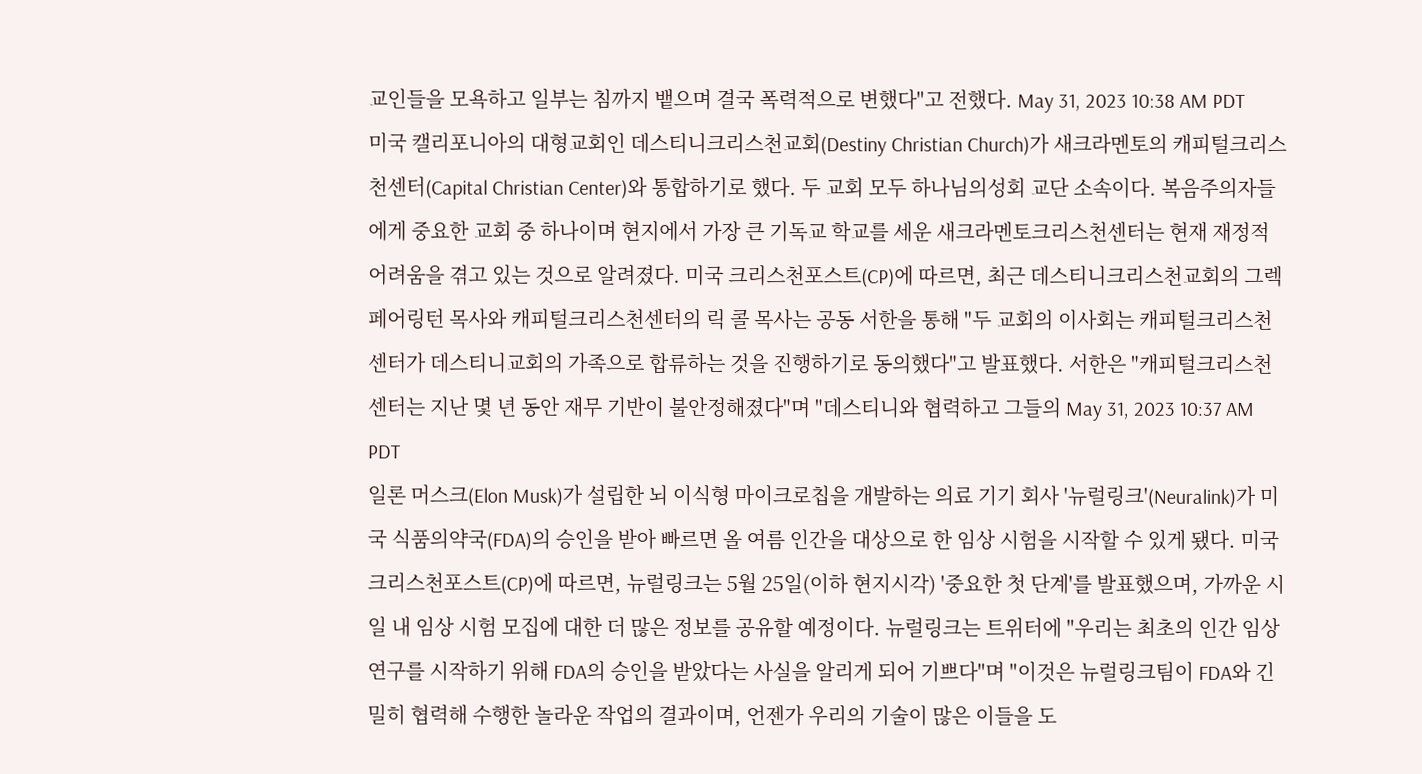교인들을 모욕하고 일부는 침까지 뱉으며 결국 폭력적으로 변했다"고 전했다. May 31, 2023 10:38 AM PDT
미국 캘리포니아의 대형교회인 데스티니크리스천교회(Destiny Christian Church)가 새크라멘토의 캐피털크리스천센터(Capital Christian Center)와 통합하기로 했다. 두 교회 모두 하나님의성회 교단 소속이다. 복음주의자들에게 중요한 교회 중 하나이며 현지에서 가장 큰 기독교 학교를 세운 새크라멘토크리스천센터는 현재 재정적 어려움을 겪고 있는 것으로 알려졌다. 미국 크리스천포스트(CP)에 따르면, 최근 데스티니크리스천교회의 그렉 페어링턴 목사와 캐피털크리스천센터의 릭 콜 목사는 공동 서한을 통해 "두 교회의 이사회는 캐피털크리스천센터가 데스티니교회의 가족으로 합류하는 것을 진행하기로 동의했다"고 발표했다. 서한은 "캐피털크리스천센터는 지난 몇 년 동안 재무 기반이 불안정해졌다"며 "데스티니와 협력하고 그들의 May 31, 2023 10:37 AM PDT
일론 머스크(Elon Musk)가 설립한 뇌 이식형 마이크로칩을 개발하는 의료 기기 회사 '뉴럴링크'(Neuralink)가 미국 식품의약국(FDA)의 승인을 받아 빠르면 올 여름 인간을 대상으로 한 임상 시험을 시작할 수 있게 됐다. 미국 크리스천포스트(CP)에 따르면, 뉴럴링크는 5월 25일(이하 현지시각) '중요한 첫 단계'를 발표했으며, 가까운 시일 내 임상 시험 모집에 대한 더 많은 정보를 공유할 예정이다. 뉴럴링크는 트위터에 "우리는 최초의 인간 임상 연구를 시작하기 위해 FDA의 승인을 받았다는 사실을 알리게 되어 기쁘다"며 "이것은 뉴럴링크팀이 FDA와 긴밀히 협력해 수행한 놀라운 작업의 결과이며, 언젠가 우리의 기술이 많은 이들을 도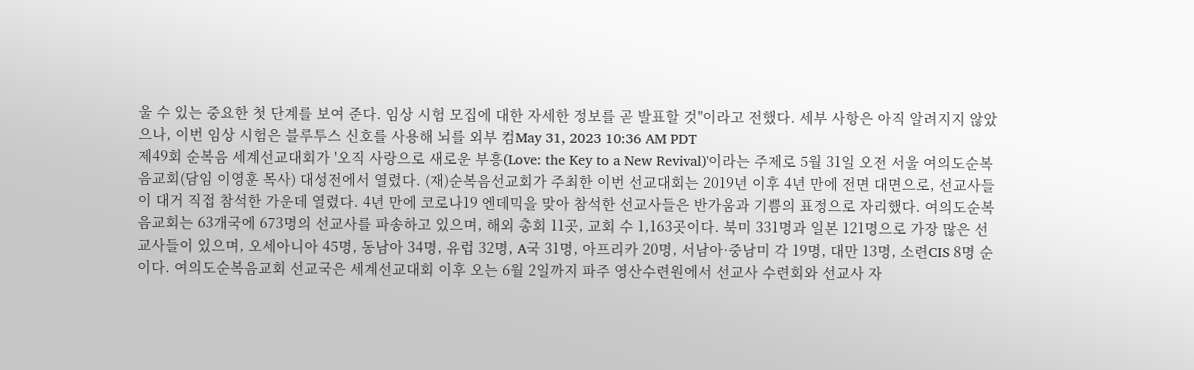울 수 있는 중요한 첫 단계를 보여 준다. 임상 시험 모집에 대한 자세한 정보를 곧 발표할 것"이라고 전했다. 세부 사항은 아직 알려지지 않았으나, 이번 임상 시험은 블루투스 신호를 사용해 뇌를 외부 컴May 31, 2023 10:36 AM PDT
제49회 순복음 세계선교대회가 '오직 사랑으로 새로운 부흥(Love: the Key to a New Revival)'이라는 주제로 5월 31일 오전 서울 여의도순복음교회(담임 이영훈 목사) 대성전에서 열렸다. (재)순복음선교회가 주최한 이번 선교대회는 2019년 이후 4년 만에 전면 대면으로, 선교사들이 대거 직접 참석한 가운데 열렸다. 4년 만에 코로나19 엔데믹을 맞아 참석한 선교사들은 반가움과 기쁨의 표정으로 자리했다. 여의도순복음교회는 63개국에 673명의 선교사를 파송하고 있으며, 해외 총회 11곳, 교회 수 1,163곳이다. 북미 331명과 일본 121명으로 가장 많은 선교사들이 있으며, 오세아니아 45명, 동남아 34명, 유럽 32명, A국 31명, 아프리카 20명, 서남아·중남미 각 19명, 대만 13명, 소련CIS 8명 순이다. 여의도순복음교회 선교국은 세계선교대회 이후 오는 6월 2일까지 파주 영산수련원에서 선교사 수련회와 선교사 자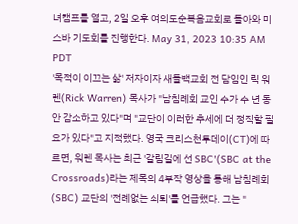녀캠프를 열고, 2일 오후 여의도순복음교회로 돌아와 미스바 기도회를 진행한다. May 31, 2023 10:35 AM PDT
'목적이 이끄는 삶' 저자이자 새들백교회 전 담임인 릭 워렌(Rick Warren) 목사가 "남침례회 교인 수가 수 년 동안 감소하고 있다"며 "교단이 이러한 추세에 더 정직할 필요가 있다"고 지적했다. 영국 크리스천투데이(CT)에 따르면, 워렌 목사는 최근 '갈림길에 선 SBC'(SBC at the Crossroads)라는 제목의 4부작 영상을 통해 남침례회(SBC) 교단의 '전례없는 쇠퇴'를 언급했다. 그는 "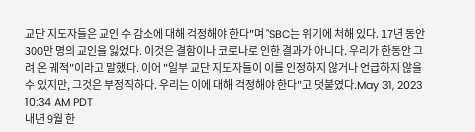교단 지도자들은 교인 수 감소에 대해 걱정해야 한다"며 "SBC는 위기에 처해 있다. 17년 동안 300만 명의 교인을 잃었다. 이것은 결함이나 코로나로 인한 결과가 아니다. 우리가 한동안 그려 온 궤적"이라고 말했다. 이어 "일부 교단 지도자들이 이를 인정하지 않거나 언급하지 않을 수 있지만, 그것은 부정직하다. 우리는 이에 대해 걱정해야 한다"고 덧붙였다.May 31, 2023 10:34 AM PDT
내년 9월 한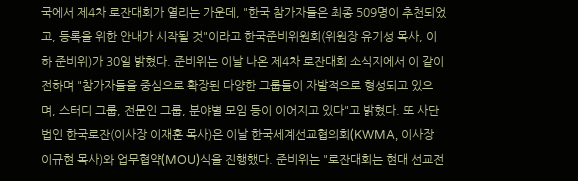국에서 제4차 로잔대회가 열리는 가운데, "한국 참가자들은 최종 509명이 추천되었고, 등록을 위한 안내가 시작될 것"이라고 한국준비위원회(위원장 유기성 목사, 이하 준비위)가 30일 밝혔다. 준비위는 이날 나온 제4차 로잔대회 소식지에서 이 같이 전하며 "참가자들을 중심으로 확장된 다양한 그룹들이 자발적으로 형성되고 있으며, 스터디 그룹, 전문인 그룹, 분야별 모임 등이 이어지고 있다"고 밝혔다. 또 사단법인 한국로잔(이사장 이재훈 목사)은 이날 한국세계선교협의회(KWMA, 이사장 이규현 목사)와 업무협약(MOU)식을 진행했다. 준비위는 "로잔대회는 현대 선교전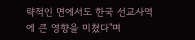략적인 면에서도 한국 선교사역에 큰 영향을 미쳤다"며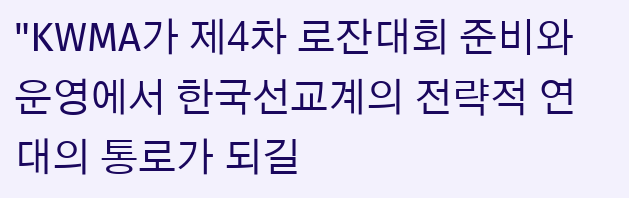"KWMA가 제4차 로잔대회 준비와 운영에서 한국선교계의 전략적 연대의 통로가 되길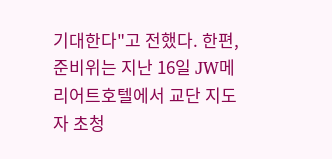기대한다"고 전했다. 한편, 준비위는 지난 16일 JW메리어트호텔에서 교단 지도자 초청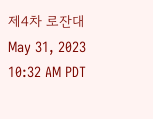제4차 로잔대May 31, 2023 10:32 AM PDT